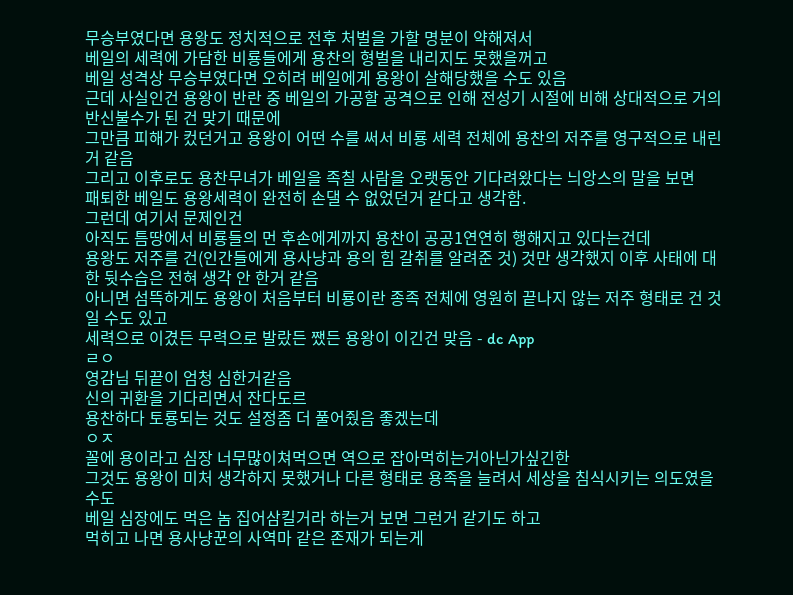무승부였다면 용왕도 정치적으로 전후 처벌을 가할 명분이 약해져서
베일의 세력에 가담한 비룡들에게 용찬의 형벌을 내리지도 못했을꺼고
베일 성격상 무승부였다면 오히려 베일에게 용왕이 살해당했을 수도 있음
근데 사실인건 용왕이 반란 중 베일의 가공할 공격으로 인해 전성기 시절에 비해 상대적으로 거의 반신불수가 된 건 맞기 때문에
그만큼 피해가 컸던거고 용왕이 어떤 수를 써서 비룡 세력 전체에 용찬의 저주를 영구적으로 내린 거 같음
그리고 이후로도 용찬무녀가 베일을 족칠 사람을 오랫동안 기다려왔다는 늬앙스의 말을 보면
패퇴한 베일도 용왕세력이 완전히 손댈 수 없었던거 같다고 생각함.
그런데 여기서 문제인건
아직도 틈땅에서 비룡들의 먼 후손에게까지 용찬이 공공1연연히 행해지고 있다는건데
용왕도 저주를 건(인간들에게 용사냥과 용의 힘 갈취를 알려준 것) 것만 생각했지 이후 사태에 대한 뒷수습은 전혀 생각 안 한거 같음
아니면 섬뜩하게도 용왕이 처음부터 비룡이란 종족 전체에 영원히 끝나지 않는 저주 형태로 건 것일 수도 있고
세력으로 이겼든 무력으로 발랐든 쨌든 용왕이 이긴건 맞음 - dc App
ㄹㅇ
영감님 뒤끝이 엄청 심한거같음
신의 귀환을 기다리면서 잔다도르
용찬하다 토룡되는 것도 설정좀 더 풀어줬음 좋겠는데
ㅇㅈ
꼴에 용이라고 심장 너무많이쳐먹으면 역으로 잡아먹히는거아닌가싶긴한
그것도 용왕이 미처 생각하지 못했거나 다른 형태로 용족을 늘려서 세상을 침식시키는 의도였을 수도
베일 심장에도 먹은 놈 집어삼킬거라 하는거 보면 그런거 같기도 하고
먹히고 나면 용사냥꾼의 사역마 같은 존재가 되는게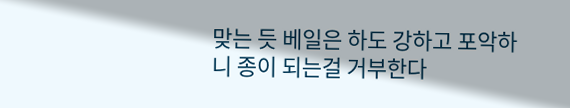맞는 듯 베일은 하도 강하고 포악하니 종이 되는걸 거부한다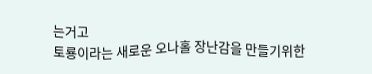는거고
토룡이라는 새로운 오나홀 장난감을 만들기위한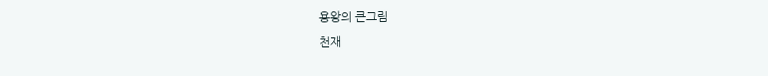용왕의 큰그림
천재